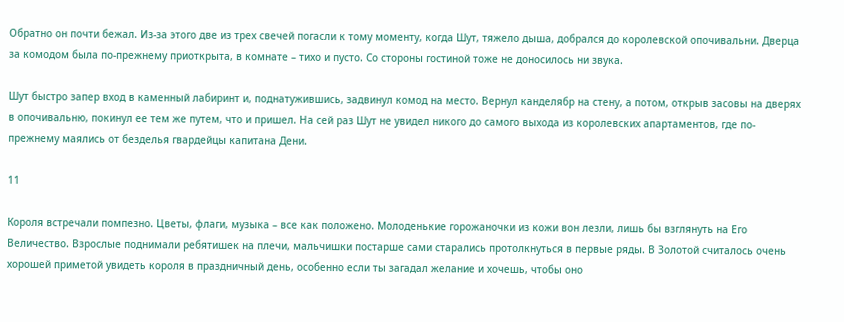Обратно он почти бежал. Из-за этого две из трех свечей погасли к тому моменту, когда Шут, тяжело дыша, добрался до королевской опочивальни. Дверца за комодом была по-прежнему приоткрыта, в комнате – тихо и пусто. Со стороны гостиной тоже не доносилось ни звука.

Шут быстро запер вход в каменный лабиринт и, поднатужившись, задвинул комод на место. Вернул канделябр на стену, а потом, открыв засовы на дверях в опочивальню, покинул ее тем же путем, что и пришел. На сей раз Шут не увидел никого до самого выхода из королевских апартаментов, где по-прежнему маялись от безделья гвардейцы капитана Дени.

11

Короля встречали помпезно. Цветы, флаги, музыка – все как положено. Молоденькие горожаночки из кожи вон лезли, лишь бы взглянуть на Его Величество. Взрослые поднимали ребятишек на плечи, мальчишки постарше сами старались протолкнуться в первые ряды. В Золотой считалось очень хорошей приметой увидеть короля в праздничный день, особенно если ты загадал желание и хочешь, чтобы оно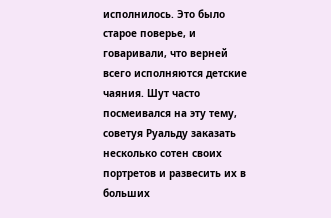исполнилось. Это было старое поверье, и говаривали, что верней всего исполняются детские чаяния. Шут часто посмеивался на эту тему, советуя Руальду заказать несколько сотен своих портретов и развесить их в больших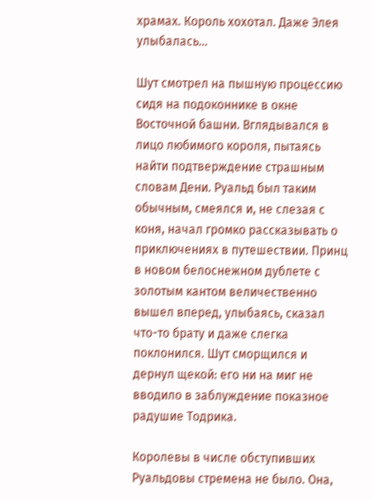храмах. Король хохотал. Даже Элея улыбалась…

Шут смотрел на пышную процессию сидя на подоконнике в окне Восточной башни. Вглядывался в лицо любимого короля, пытаясь найти подтверждение страшным словам Дени. Руальд был таким обычным, смеялся и, не слезая с коня, начал громко рассказывать о приключениях в путешествии. Принц в новом белоснежном дублете с золотым кантом величественно вышел вперед, улыбаясь, сказал что-то брату и даже слегка поклонился. Шут сморщился и дернул щекой: его ни на миг не вводило в заблуждение показное радушие Тодрика.

Королевы в числе обступивших Руальдовы стремена не было. Она,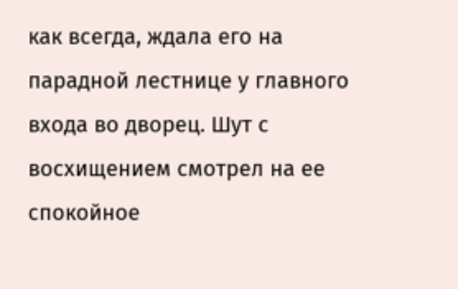как всегда, ждала его на парадной лестнице у главного входа во дворец. Шут с восхищением смотрел на ее спокойное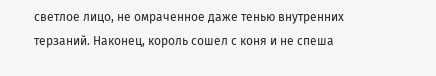светлое лицо, не омраченное даже тенью внутренних терзаний. Наконец, король сошел с коня и не спеша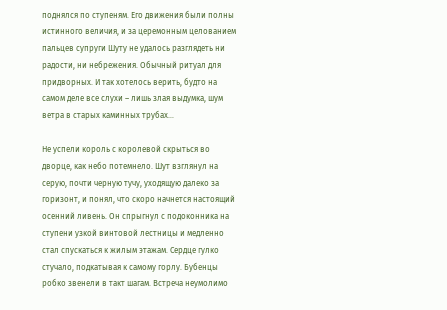поднялся по ступеням. Его движения были полны истинного величия, и за церемонным целованием пальцев супруги Шуту не удалось разглядеть ни радости, ни небрежения. Обычный ритуал для придворных. И так хотелось верить, будто на самом деле все слухи – лишь злая выдумка, шум ветра в старых каминных трубах…

Не успели король с королевой скрыться во дворце, как небо потемнело. Шут взглянул на серую, почти черную тучу, уходящую далеко за горизонт, и понял, что скоро начнется настоящий осенний ливень. Он спрыгнул с подоконника на ступени узкой винтовой лестницы и медленно стал спускаться к жилым этажам. Сердце гулко стучало, подкатывая к самому горлу. Бубенцы робко звенели в такт шагам. Встреча неумолимо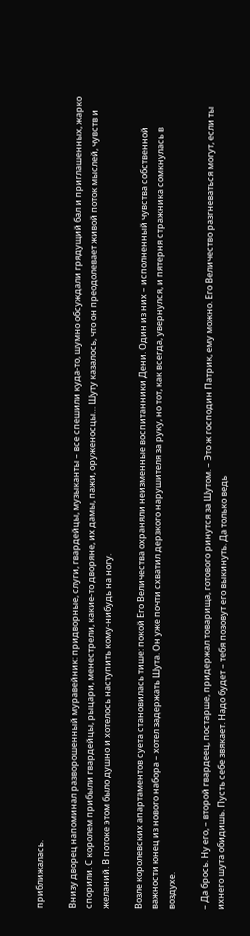приближалась.

Внизу дворец напоминал разворошенный муравейник: придворные, слуги, гвардейцы, музыканты – все спешили куда-то, шумно обсуждали грядущий бал и приглашенных, жарко спорили. С королем прибыли гвардейцы, рыцари, менестрели, какие-то дворяне, их дамы, пажи, оруженосцы… Шуту казалось, что он преодолевает живой поток мыслей, чувств и желаний. В потоке этом было душно и хотелось наступить кому-нибудь на ногу.

Возле королевских апартаментов суета становилась тише: покой Его Величества охраняли неизменные воспитанники Дени. Один из них – исполненный чувства собственной важности юнец из нового набора – хотел задержать Шута. Он уже почти схватил дерзкого нарушителя за руку, но тот, как всегда, увернулся, и пятерня стражника сомкнулась в воздухе.

– Да брось. Ну его, – второй гвардеец, постарше, придержал товарища, готового ринутся за Шутом. – Это ж господин Патрик, ему можно. Его Величество разгневаться могут, если ты ихнего шута обидишь. Пусть себе звякает. Надо будет – тебя позовут его выкинуть. Да только ведь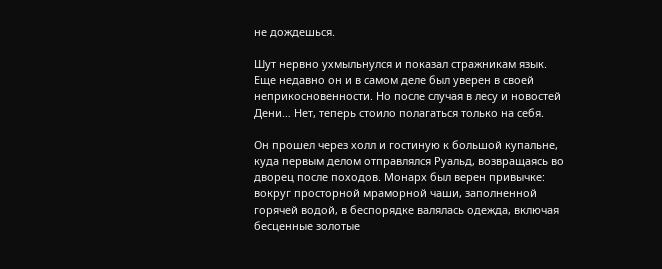не дождешься.

Шут нервно ухмыльнулся и показал стражникам язык. Еще недавно он и в самом деле был уверен в своей неприкосновенности. Но после случая в лесу и новостей Дени… Нет, теперь стоило полагаться только на себя.

Он прошел через холл и гостиную к большой купальне, куда первым делом отправлялся Руальд, возвращаясь во дворец после походов. Монарх был верен привычке: вокруг просторной мраморной чаши, заполненной горячей водой, в беспорядке валялась одежда, включая бесценные золотые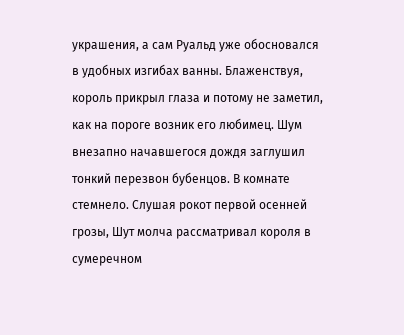украшения, а сам Руальд уже обосновался в удобных изгибах ванны. Блаженствуя, король прикрыл глаза и потому не заметил, как на пороге возник его любимец. Шум внезапно начавшегося дождя заглушил тонкий перезвон бубенцов. В комнате стемнело. Слушая рокот первой осенней грозы, Шут молча рассматривал короля в сумеречном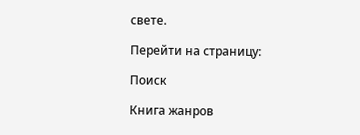свете.

Перейти на страницу:

Поиск

Книга жанров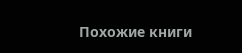Похожие книги